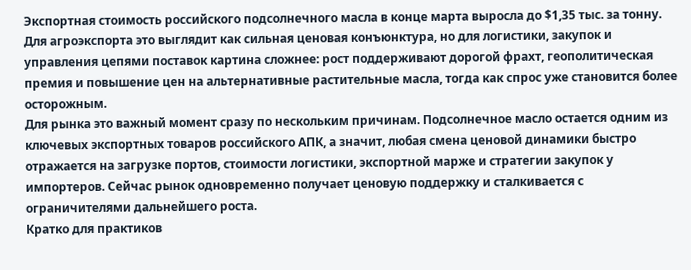Экспортная стоимость российского подсолнечного масла в конце марта выросла до $1,35 тыс. за тонну. Для агроэкспорта это выглядит как сильная ценовая конъюнктура, но для логистики, закупок и управления цепями поставок картина сложнее: рост поддерживают дорогой фрахт, геополитическая премия и повышение цен на альтернативные растительные масла, тогда как спрос уже становится более осторожным.
Для рынка это важный момент сразу по нескольким причинам. Подсолнечное масло остается одним из ключевых экспортных товаров российского АПК, а значит, любая смена ценовой динамики быстро отражается на загрузке портов, стоимости логистики, экспортной марже и стратегии закупок у импортеров. Сейчас рынок одновременно получает ценовую поддержку и сталкивается с ограничителями дальнейшего роста.
Кратко для практиков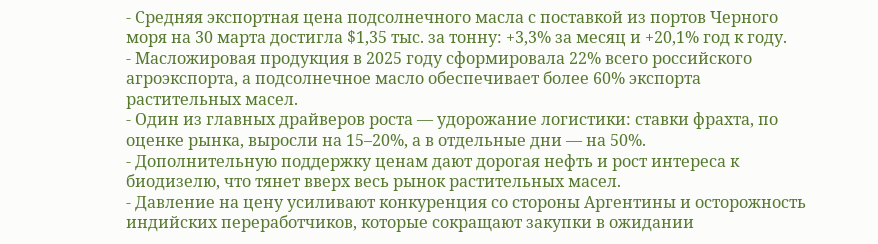- Средняя экспортная цена подсолнечного масла с поставкой из портов Черного моря на 30 марта достигла $1,35 тыс. за тонну: +3,3% за месяц и +20,1% год к году.
- Масложировая продукция в 2025 году сформировала 22% всего российского агроэкспорта, а подсолнечное масло обеспечивает более 60% экспорта растительных масел.
- Один из главных драйверов роста — удорожание логистики: ставки фрахта, по оценке рынка, выросли на 15–20%, а в отдельные дни — на 50%.
- Дополнительную поддержку ценам дают дорогая нефть и рост интереса к биодизелю, что тянет вверх весь рынок растительных масел.
- Давление на цену усиливают конкуренция со стороны Аргентины и осторожность индийских переработчиков, которые сокращают закупки в ожидании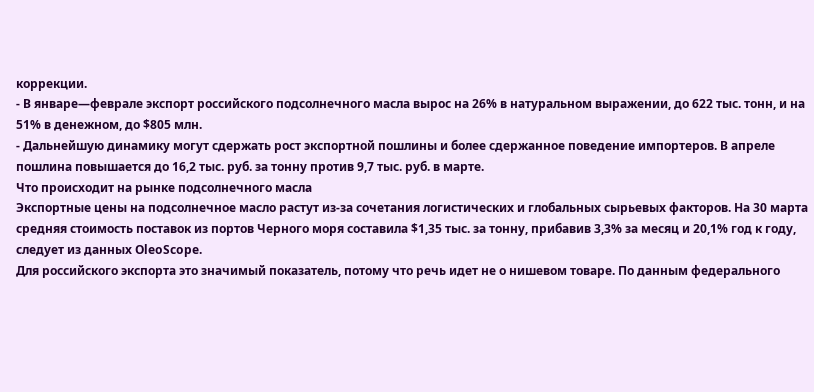коррекции.
- В январе—феврале экспорт российского подсолнечного масла вырос на 26% в натуральном выражении, до 622 тыс. тонн, и на 51% в денежном, до $805 млн.
- Дальнейшую динамику могут сдержать рост экспортной пошлины и более сдержанное поведение импортеров. В апреле пошлина повышается до 16,2 тыс. руб. за тонну против 9,7 тыс. руб. в марте.
Что происходит на рынке подсолнечного масла
Экспортные цены на подсолнечное масло растут из-за сочетания логистических и глобальных сырьевых факторов. На 30 марта средняя стоимость поставок из портов Черного моря составила $1,35 тыс. за тонну, прибавив 3,3% за месяц и 20,1% год к году, следует из данных OleoScope.
Для российского экспорта это значимый показатель, потому что речь идет не о нишевом товаре. По данным федерального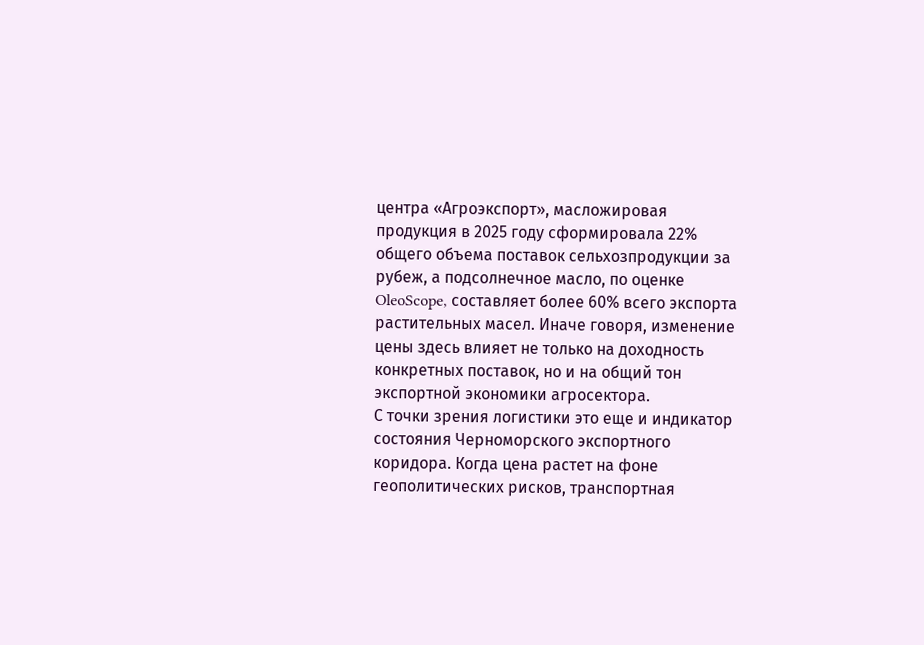центра «Агроэкспорт», масложировая продукция в 2025 году сформировала 22% общего объема поставок сельхозпродукции за рубеж, а подсолнечное масло, по оценке OleoScope, составляет более 60% всего экспорта растительных масел. Иначе говоря, изменение цены здесь влияет не только на доходность конкретных поставок, но и на общий тон экспортной экономики агросектора.
С точки зрения логистики это еще и индикатор состояния Черноморского экспортного коридора. Когда цена растет на фоне геополитических рисков, транспортная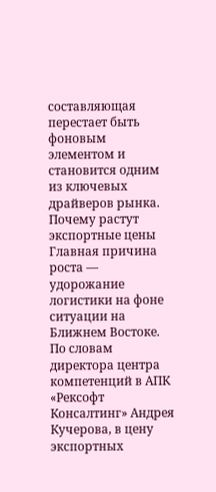составляющая перестает быть фоновым элементом и становится одним из ключевых драйверов рынка.
Почему растут экспортные цены
Главная причина роста — удорожание логистики на фоне ситуации на Ближнем Востоке. По словам директора центра компетенций в АПК «Рексофт Консалтинг» Андрея Кучерова, в цену экспортных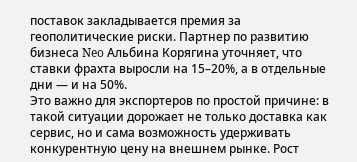поставок закладывается премия за геополитические риски. Партнер по развитию бизнеса Neo Альбина Корягина уточняет, что ставки фрахта выросли на 15–20%, а в отдельные дни — и на 50%.
Это важно для экспортеров по простой причине: в такой ситуации дорожает не только доставка как сервис, но и сама возможность удерживать конкурентную цену на внешнем рынке. Рост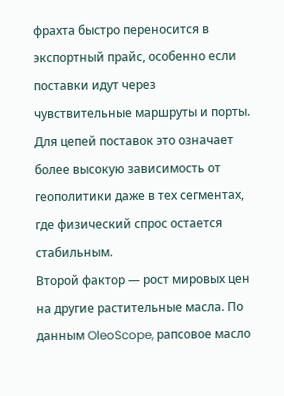фрахта быстро переносится в экспортный прайс, особенно если поставки идут через чувствительные маршруты и порты. Для цепей поставок это означает более высокую зависимость от геополитики даже в тех сегментах, где физический спрос остается стабильным.
Второй фактор — рост мировых цен на другие растительные масла. По данным OleoScope, рапсовое масло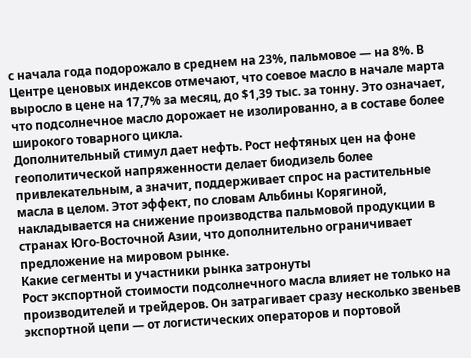с начала года подорожало в среднем на 23%, пальмовое — на 8%. В Центре ценовых индексов отмечают, что соевое масло в начале марта выросло в цене на 17,7% за месяц, до $1,39 тыс. за тонну. Это означает, что подсолнечное масло дорожает не изолированно, а в составе более широкого товарного цикла.
Дополнительный стимул дает нефть. Рост нефтяных цен на фоне геополитической напряженности делает биодизель более привлекательным, а значит, поддерживает спрос на растительные масла в целом. Этот эффект, по словам Альбины Корягиной, накладывается на снижение производства пальмовой продукции в странах Юго-Восточной Азии, что дополнительно ограничивает предложение на мировом рынке.
Какие сегменты и участники рынка затронуты
Рост экспортной стоимости подсолнечного масла влияет не только на производителей и трейдеров. Он затрагивает сразу несколько звеньев экспортной цепи — от логистических операторов и портовой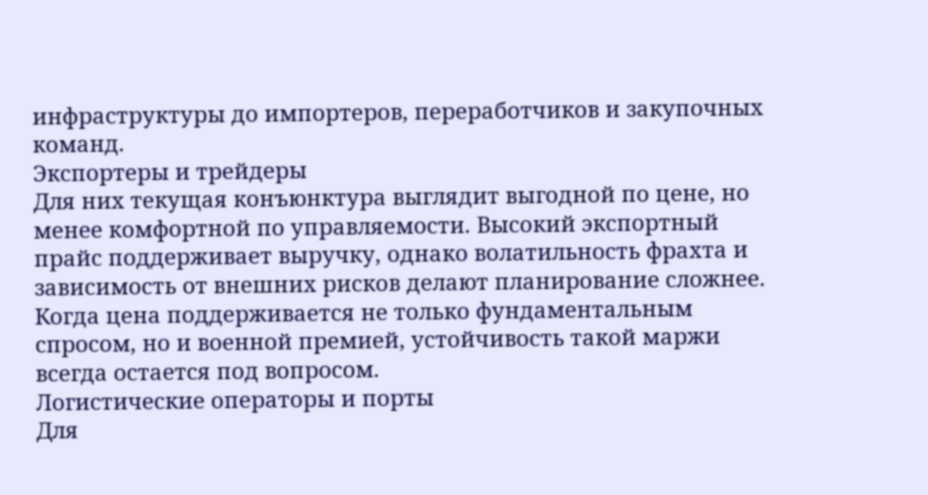инфраструктуры до импортеров, переработчиков и закупочных команд.
Экспортеры и трейдеры
Для них текущая конъюнктура выглядит выгодной по цене, но менее комфортной по управляемости. Высокий экспортный прайс поддерживает выручку, однако волатильность фрахта и зависимость от внешних рисков делают планирование сложнее. Когда цена поддерживается не только фундаментальным спросом, но и военной премией, устойчивость такой маржи всегда остается под вопросом.
Логистические операторы и порты
Для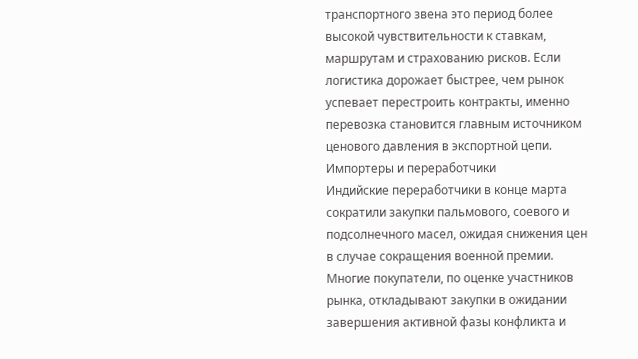транспортного звена это период более высокой чувствительности к ставкам, маршрутам и страхованию рисков. Если логистика дорожает быстрее, чем рынок успевает перестроить контракты, именно перевозка становится главным источником ценового давления в экспортной цепи.
Импортеры и переработчики
Индийские переработчики в конце марта сократили закупки пальмового, соевого и подсолнечного масел, ожидая снижения цен в случае сокращения военной премии. Многие покупатели, по оценке участников рынка, откладывают закупки в ожидании завершения активной фазы конфликта и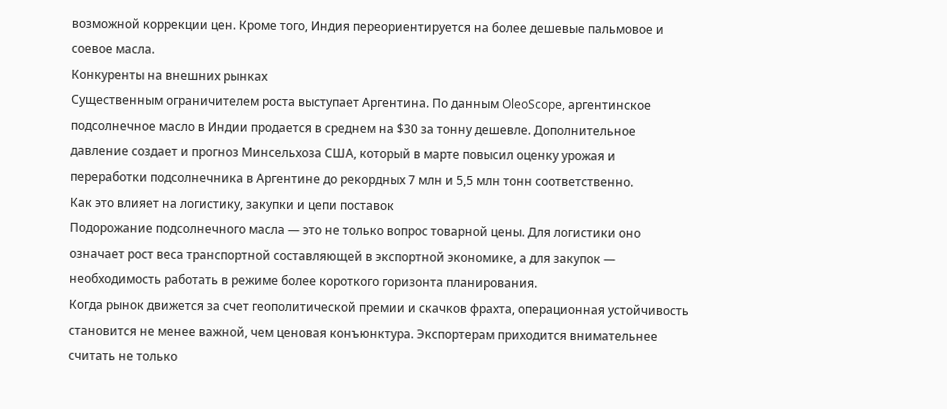возможной коррекции цен. Кроме того, Индия переориентируется на более дешевые пальмовое и соевое масла.
Конкуренты на внешних рынках
Существенным ограничителем роста выступает Аргентина. По данным OleoScope, аргентинское подсолнечное масло в Индии продается в среднем на $30 за тонну дешевле. Дополнительное давление создает и прогноз Минсельхоза США, который в марте повысил оценку урожая и переработки подсолнечника в Аргентине до рекордных 7 млн и 5,5 млн тонн соответственно.
Как это влияет на логистику, закупки и цепи поставок
Подорожание подсолнечного масла — это не только вопрос товарной цены. Для логистики оно означает рост веса транспортной составляющей в экспортной экономике, а для закупок — необходимость работать в режиме более короткого горизонта планирования.
Когда рынок движется за счет геополитической премии и скачков фрахта, операционная устойчивость становится не менее важной, чем ценовая конъюнктура. Экспортерам приходится внимательнее считать не только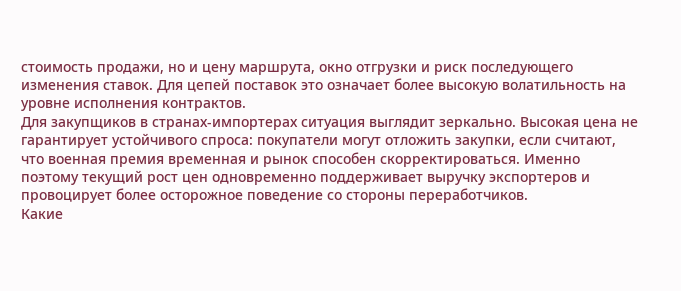стоимость продажи, но и цену маршрута, окно отгрузки и риск последующего изменения ставок. Для цепей поставок это означает более высокую волатильность на уровне исполнения контрактов.
Для закупщиков в странах-импортерах ситуация выглядит зеркально. Высокая цена не гарантирует устойчивого спроса: покупатели могут отложить закупки, если считают, что военная премия временная и рынок способен скорректироваться. Именно поэтому текущий рост цен одновременно поддерживает выручку экспортеров и провоцирует более осторожное поведение со стороны переработчиков.
Какие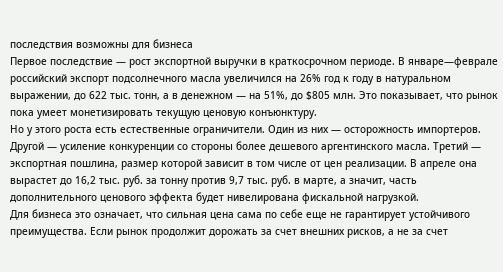последствия возможны для бизнеса
Первое последствие — рост экспортной выручки в краткосрочном периоде. В январе—феврале российский экспорт подсолнечного масла увеличился на 26% год к году в натуральном выражении, до 622 тыс. тонн, а в денежном — на 51%, до $805 млн. Это показывает, что рынок пока умеет монетизировать текущую ценовую конъюнктуру.
Но у этого роста есть естественные ограничители. Один из них — осторожность импортеров. Другой — усиление конкуренции со стороны более дешевого аргентинского масла. Третий — экспортная пошлина, размер которой зависит в том числе от цен реализации. В апреле она вырастет до 16,2 тыс. руб. за тонну против 9,7 тыс. руб. в марте, а значит, часть дополнительного ценового эффекта будет нивелирована фискальной нагрузкой.
Для бизнеса это означает, что сильная цена сама по себе еще не гарантирует устойчивого преимущества. Если рынок продолжит дорожать за счет внешних рисков, а не за счет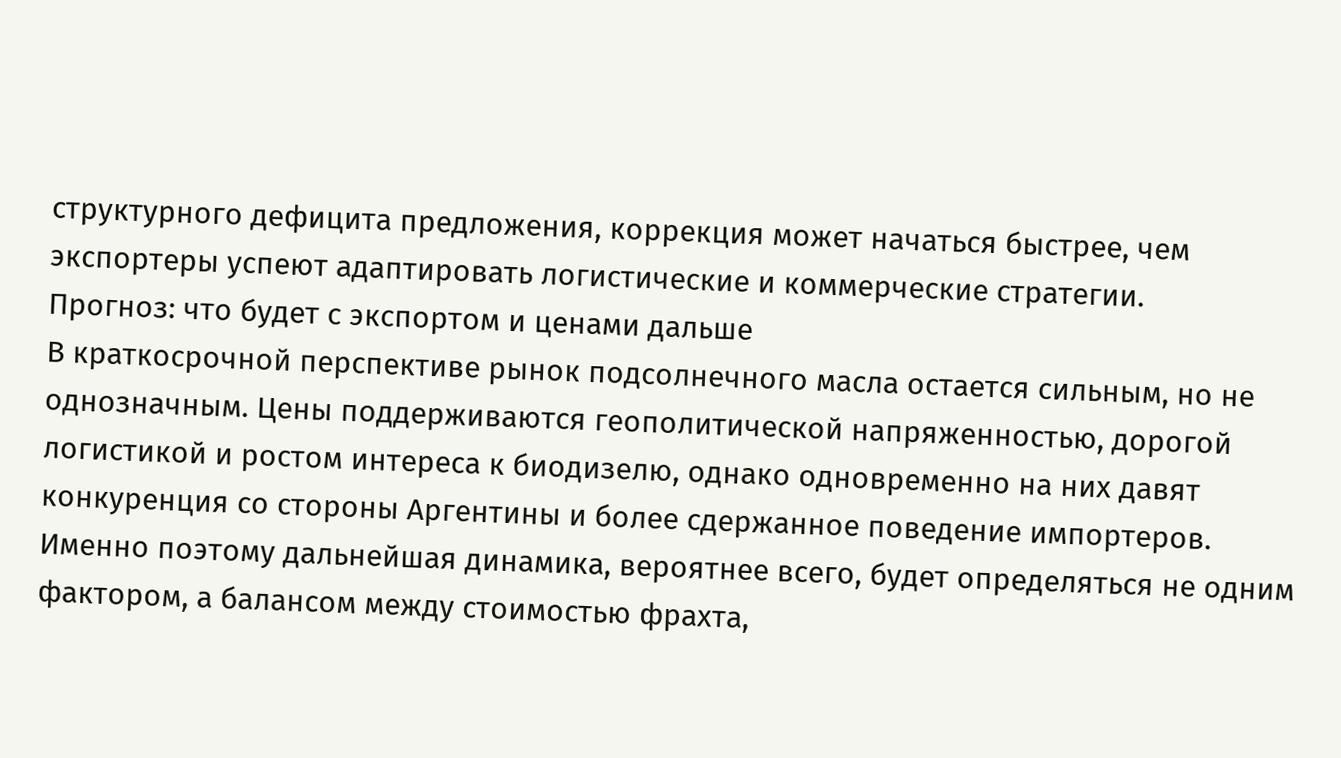структурного дефицита предложения, коррекция может начаться быстрее, чем экспортеры успеют адаптировать логистические и коммерческие стратегии.
Прогноз: что будет с экспортом и ценами дальше
В краткосрочной перспективе рынок подсолнечного масла остается сильным, но не однозначным. Цены поддерживаются геополитической напряженностью, дорогой логистикой и ростом интереса к биодизелю, однако одновременно на них давят конкуренция со стороны Аргентины и более сдержанное поведение импортеров.
Именно поэтому дальнейшая динамика, вероятнее всего, будет определяться не одним фактором, а балансом между стоимостью фрахта,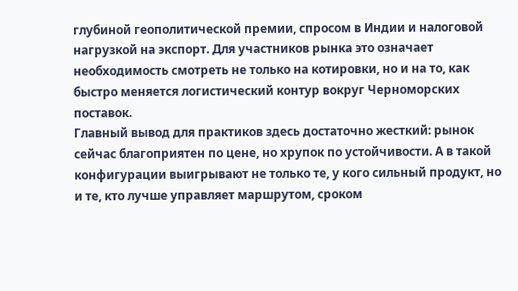глубиной геополитической премии, спросом в Индии и налоговой нагрузкой на экспорт. Для участников рынка это означает необходимость смотреть не только на котировки, но и на то, как быстро меняется логистический контур вокруг Черноморских поставок.
Главный вывод для практиков здесь достаточно жесткий: рынок сейчас благоприятен по цене, но хрупок по устойчивости. А в такой конфигурации выигрывают не только те, у кого сильный продукт, но и те, кто лучше управляет маршрутом, сроком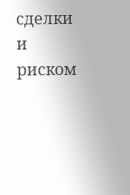сделки и риском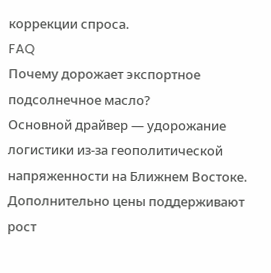коррекции спроса.
FAQ
Почему дорожает экспортное подсолнечное масло?
Основной драйвер — удорожание логистики из-за геополитической напряженности на Ближнем Востоке. Дополнительно цены поддерживают рост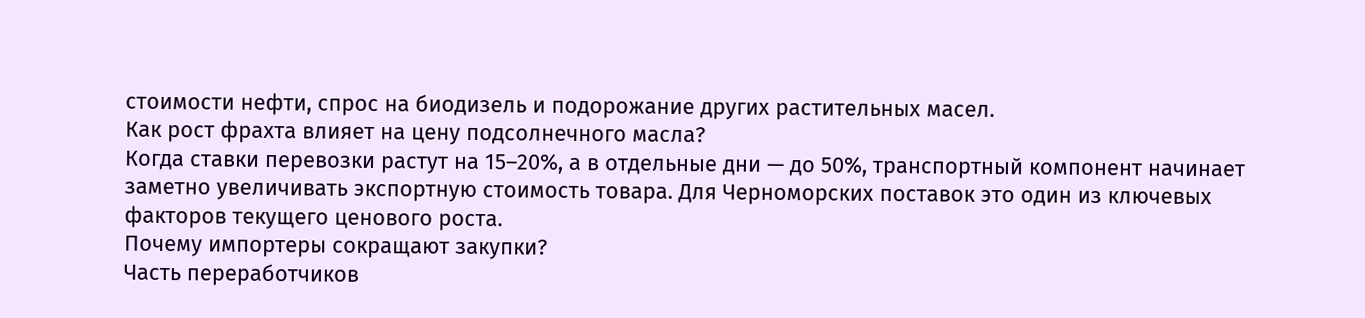стоимости нефти, спрос на биодизель и подорожание других растительных масел.
Как рост фрахта влияет на цену подсолнечного масла?
Когда ставки перевозки растут на 15–20%, а в отдельные дни — до 50%, транспортный компонент начинает заметно увеличивать экспортную стоимость товара. Для Черноморских поставок это один из ключевых факторов текущего ценового роста.
Почему импортеры сокращают закупки?
Часть переработчиков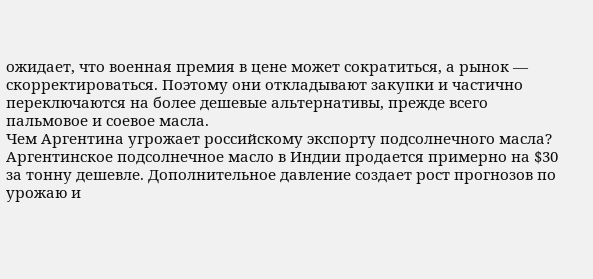ожидает, что военная премия в цене может сократиться, а рынок — скорректироваться. Поэтому они откладывают закупки и частично переключаются на более дешевые альтернативы, прежде всего пальмовое и соевое масла.
Чем Аргентина угрожает российскому экспорту подсолнечного масла?
Аргентинское подсолнечное масло в Индии продается примерно на $30 за тонну дешевле. Дополнительное давление создает рост прогнозов по урожаю и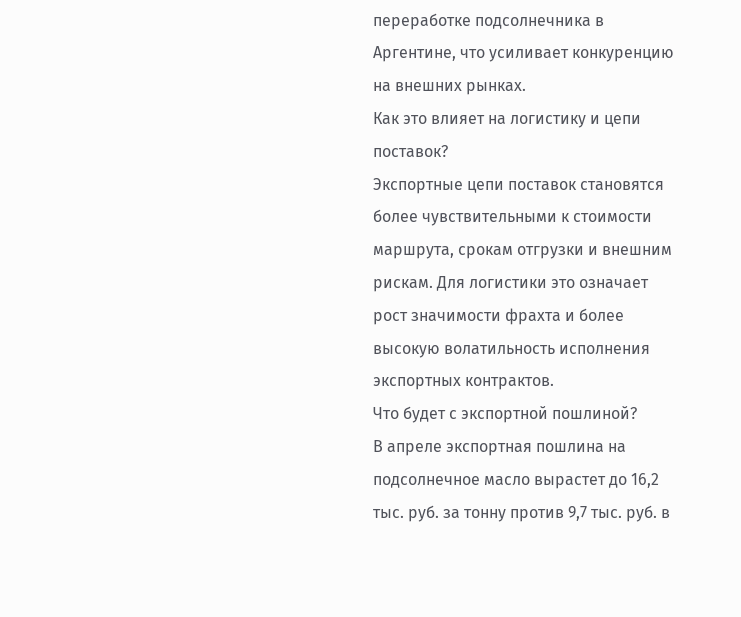переработке подсолнечника в Аргентине, что усиливает конкуренцию на внешних рынках.
Как это влияет на логистику и цепи поставок?
Экспортные цепи поставок становятся более чувствительными к стоимости маршрута, срокам отгрузки и внешним рискам. Для логистики это означает рост значимости фрахта и более высокую волатильность исполнения экспортных контрактов.
Что будет с экспортной пошлиной?
В апреле экспортная пошлина на подсолнечное масло вырастет до 16,2 тыс. руб. за тонну против 9,7 тыс. руб. в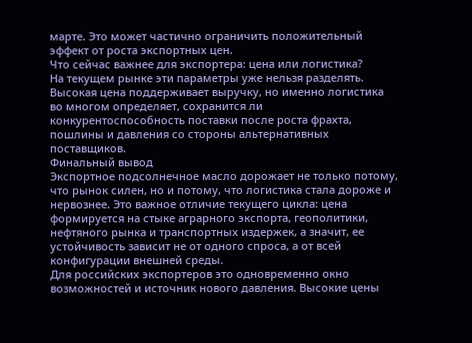марте. Это может частично ограничить положительный эффект от роста экспортных цен.
Что сейчас важнее для экспортера: цена или логистика?
На текущем рынке эти параметры уже нельзя разделять. Высокая цена поддерживает выручку, но именно логистика во многом определяет, сохранится ли конкурентоспособность поставки после роста фрахта, пошлины и давления со стороны альтернативных поставщиков.
Финальный вывод
Экспортное подсолнечное масло дорожает не только потому, что рынок силен, но и потому, что логистика стала дороже и нервознее. Это важное отличие текущего цикла: цена формируется на стыке аграрного экспорта, геополитики, нефтяного рынка и транспортных издержек, а значит, ее устойчивость зависит не от одного спроса, а от всей конфигурации внешней среды.
Для российских экспортеров это одновременно окно возможностей и источник нового давления. Высокие цены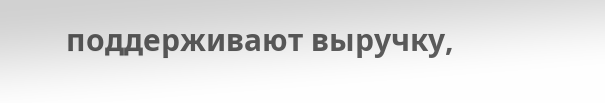поддерживают выручку,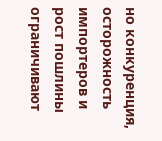но конкуренция, осторожность импортеров и рост пошлины ограничивают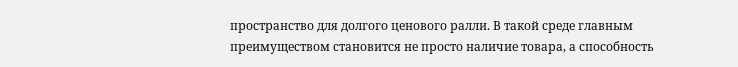пространство для долгого ценового ралли. В такой среде главным преимуществом становится не просто наличие товара, а способность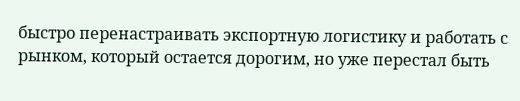быстро перенастраивать экспортную логистику и работать с рынком, который остается дорогим, но уже перестал быть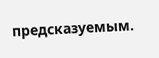предсказуемым.